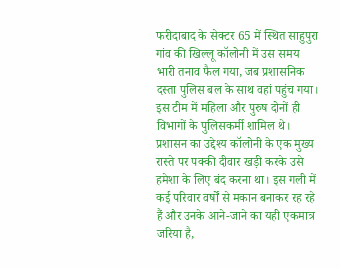फरीदाबाद के सेक्टर 65 में स्थित साहुपुरा गांव की खिल्लू कॉलोनी में उस समय भारी तनाव फैल गया, जब प्रशासनिक दस्ता पुलिस बल के साथ वहां पहुंच गया। इस टीम में महिला और पुरुष दोनों ही विभागों के पुलिसकर्मी शामिल थे। प्रशासन का उद्देश्य कॉलोनी के एक मुख्य रास्ते पर पक्की दीवार खड़ी करके उसे हमेशा के लिए बंद करना था। इस गली में कई परिवार वर्षों से मकान बनाकर रह रहे हैं और उनके आने-जाने का यही एकमात्र जरिया है,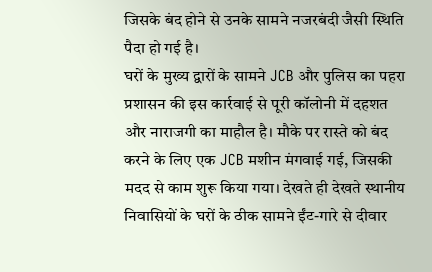जिसके बंद होने से उनके सामने नजरबंदी जैसी स्थिति पैदा हो गई है।
घरों के मुख्य द्वारों के सामने JCB और पुलिस का पहरा
प्रशासन की इस कार्रवाई से पूरी कॉलोनी में दहशत और नाराजगी का माहौल है। मौके पर रास्ते को बंद करने के लिए एक JCB मशीन मंगवाई गई, जिसकी मदद से काम शुरू किया गया। देखते ही देखते स्थानीय निवासियों के घरों के ठीक सामने ईंट-गारे से दीवार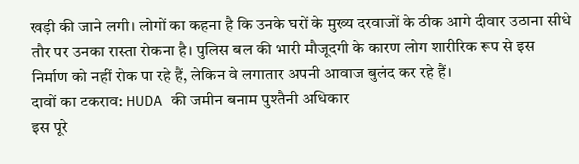खड़ी की जाने लगी। लोगों का कहना है कि उनके घरों के मुख्य दरवाजों के ठीक आगे दीवार उठाना सीधे तौर पर उनका रास्ता रोकना है। पुलिस बल की भारी मौजूदगी के कारण लोग शारीरिक रूप से इस निर्माण को नहीं रोक पा रहे हैं, लेकिन वे लगातार अपनी आवाज बुलंद कर रहे हैं।
दावों का टकराव: HUDA की जमीन बनाम पुश्तैनी अधिकार
इस पूरे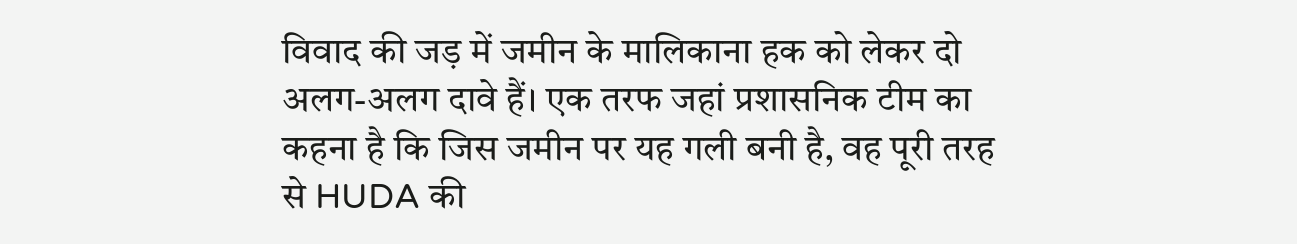विवाद की जड़ में जमीन के मालिकाना हक को लेकर दो अलग-अलग दावे हैं। एक तरफ जहां प्रशासनिक टीम का कहना है कि जिस जमीन पर यह गली बनी है, वह पूरी तरह से HUDA की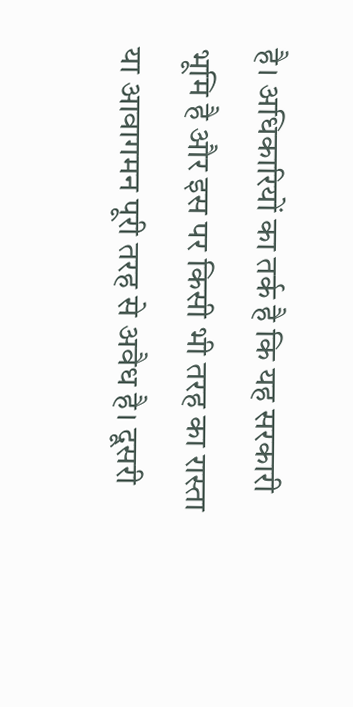है। अधिकारियों का तर्क है कि यह सरकारी भूमि है और इस पर किसी भी तरह का रास्ता या आवागमन पूरी तरह से अवैध है। दूसरी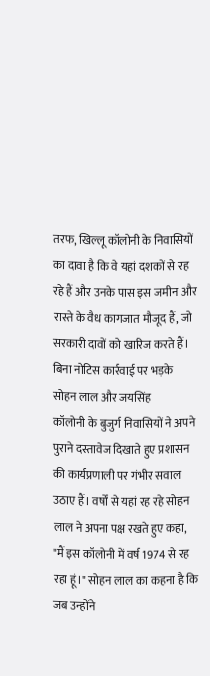तरफ, खिल्लू कॉलोनी के निवासियों का दावा है कि वे यहां दशकों से रह रहे हैं और उनके पास इस जमीन और रास्ते के वैध कागजात मौजूद हैं, जो सरकारी दावों को खारिज करते हैं।
बिना नोटिस कार्रवाई पर भड़के सोहन लाल और जयसिंह
कॉलोनी के बुजुर्ग निवासियों ने अपने पुराने दस्तावेज दिखाते हुए प्रशासन की कार्यप्रणाली पर गंभीर सवाल उठाए हैं। वर्षों से यहां रह रहे सोहन लाल ने अपना पक्ष रखते हुए कहा, "मैं इस कॉलोनी में वर्ष 1974 से रह रहा हूं।" सोहन लाल का कहना है कि जब उन्होंने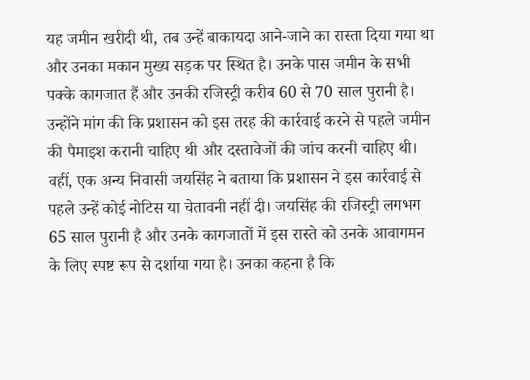यह जमीन खरीदी थी, तब उन्हें बाकायदा आने-जाने का रास्ता दिया गया था और उनका मकान मुख्य सड़क पर स्थित है। उनके पास जमीन के सभी पक्के कागजात हैं और उनकी रजिस्ट्री करीब 60 से 70 साल पुरानी है। उन्होंने मांग की कि प्रशासन को इस तरह की कार्रवाई करने से पहले जमीन की पैमाइश करानी चाहिए थी और दस्तावेजों की जांच करनी चाहिए थी।
वहीं, एक अन्य निवासी जयसिंह ने बताया कि प्रशासन ने इस कार्रवाई से पहले उन्हें कोई नोटिस या चेतावनी नहीं दी। जयसिंह की रजिस्ट्री लगभग 65 साल पुरानी है और उनके कागजातों में इस रास्ते को उनके आवागमन के लिए स्पष्ट रूप से दर्शाया गया है। उनका कहना है कि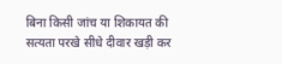बिना किसी जांच या शिकायत की सत्यता परखे सीधे दीवार खड़ी कर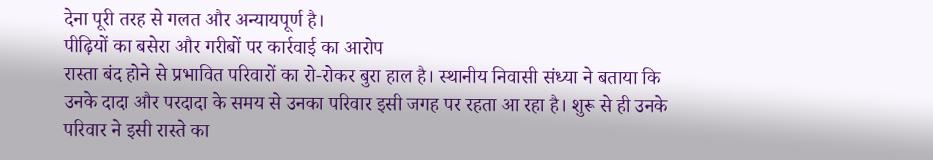देना पूरी तरह से गलत और अन्यायपूर्ण है।
पीढ़ियों का बसेरा और गरीबों पर कार्रवाई का आरोप
रास्ता बंद होने से प्रभावित परिवारों का रो-रोकर बुरा हाल है। स्थानीय निवासी संध्या ने बताया कि उनके दादा और परदादा के समय से उनका परिवार इसी जगह पर रहता आ रहा है। शुरू से ही उनके परिवार ने इसी रास्ते का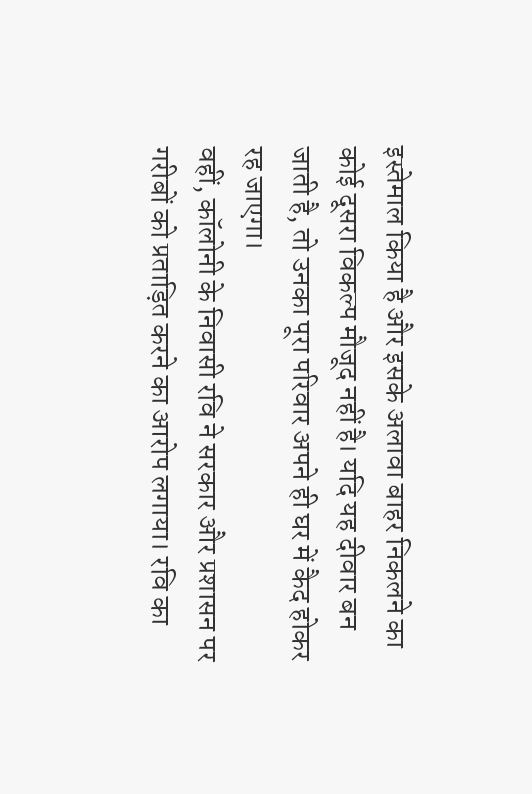इस्तेमाल किया है और इसके अलावा बाहर निकलने का कोई दूसरा विकल्प मौजूद नहीं है। यदि यह दीवार बन जाती है, तो उनका पूरा परिवार अपने ही घर में कैद होकर रह जाएगा।
वहीं, कॉलोनी के निवासी रवि ने सरकार और प्रशासन पर गरीबों को प्रताड़ित करने का आरोप लगाया। रवि का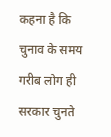कहना है कि चुनाव के समय गरीब लोग ही सरकार चुनते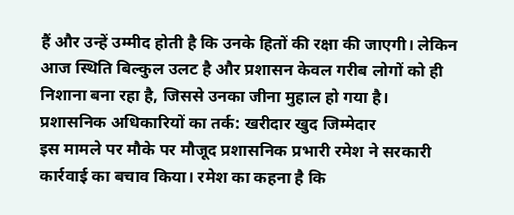हैं और उन्हें उम्मीद होती है कि उनके हितों की रक्षा की जाएगी। लेकिन आज स्थिति बिल्कुल उलट है और प्रशासन केवल गरीब लोगों को ही निशाना बना रहा है, जिससे उनका जीना मुहाल हो गया है।
प्रशासनिक अधिकारियों का तर्क: खरीदार खुद जिम्मेदार
इस मामले पर मौके पर मौजूद प्रशासनिक प्रभारी रमेश ने सरकारी कार्रवाई का बचाव किया। रमेश का कहना है कि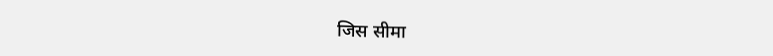जिस सीमा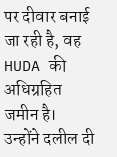पर दीवार बनाई जा रही है, वह HUDA की अधिग्रहित जमीन है। उन्होंने दलील दी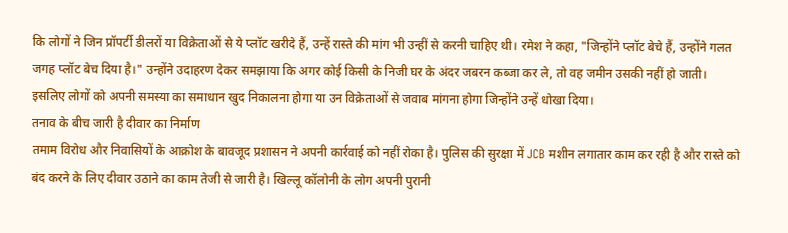कि लोगों ने जिन प्रॉपर्टी डीलरों या विक्रेताओं से ये प्लॉट खरीदे हैं, उन्हें रास्ते की मांग भी उन्हीं से करनी चाहिए थी। रमेश ने कहा, "जिन्होंने प्लॉट बेचे हैं, उन्होंने गलत जगह प्लॉट बेच दिया है।" उन्होंने उदाहरण देकर समझाया कि अगर कोई किसी के निजी घर के अंदर जबरन कब्जा कर ले, तो वह जमीन उसकी नहीं हो जाती। इसलिए लोगों को अपनी समस्या का समाधान खुद निकालना होगा या उन विक्रेताओं से जवाब मांगना होगा जिन्होंने उन्हें धोखा दिया।
तनाव के बीच जारी है दीवार का निर्माण
तमाम विरोध और निवासियों के आक्रोश के बावजूद प्रशासन ने अपनी कार्रवाई को नहीं रोका है। पुलिस की सुरक्षा में JCB मशीन लगातार काम कर रही है और रास्ते को बंद करने के लिए दीवार उठाने का काम तेजी से जारी है। खिल्लू कॉलोनी के लोग अपनी पुरानी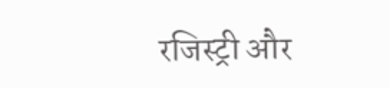रजिस्ट्री और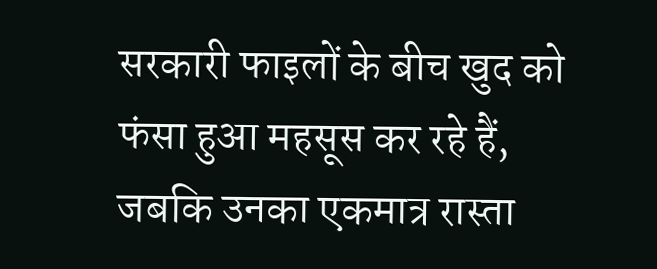सरकारी फाइलों के बीच खुद को फंसा हुआ महसूस कर रहे हैं, जबकि उनका एकमात्र रास्ता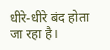धीरे-धीरे बंद होता जा रहा है।